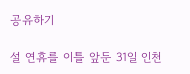공유하기

설 연휴를 이틀 앞둔 31일 인천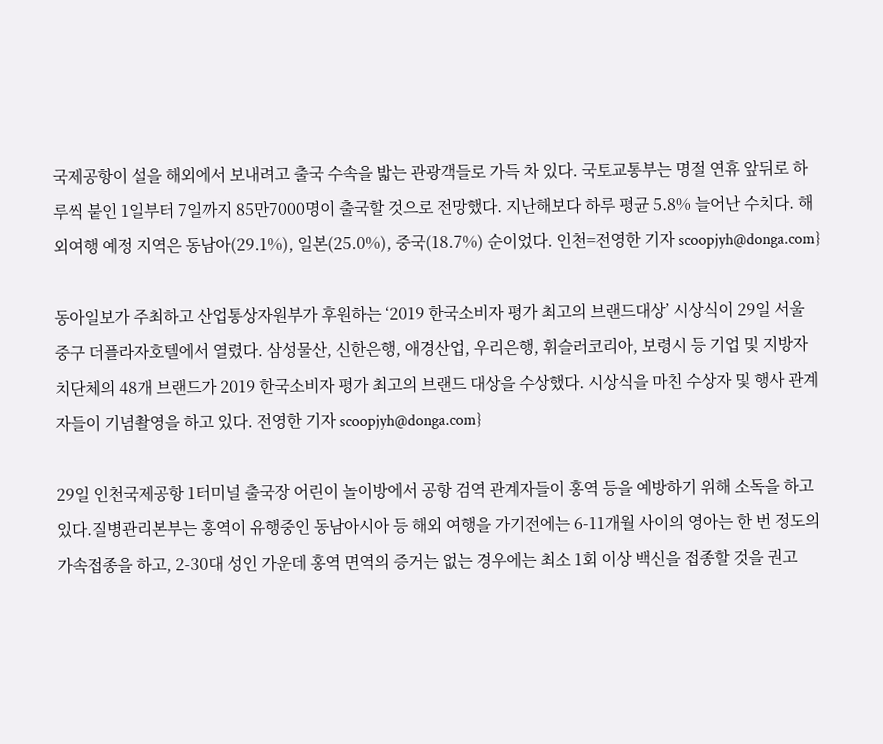국제공항이 설을 해외에서 보내려고 출국 수속을 밟는 관광객들로 가득 차 있다. 국토교통부는 명절 연휴 앞뒤로 하루씩 붙인 1일부터 7일까지 85만7000명이 출국할 것으로 전망했다. 지난해보다 하루 평균 5.8% 늘어난 수치다. 해외여행 예정 지역은 동남아(29.1%), 일본(25.0%), 중국(18.7%) 순이었다. 인천=전영한 기자 scoopjyh@donga.com}

동아일보가 주최하고 산업통상자원부가 후원하는 ‘2019 한국소비자 평가 최고의 브랜드대상’ 시상식이 29일 서울 중구 더플라자호텔에서 열렸다. 삼성물산, 신한은행, 애경산업, 우리은행, 휘슬러코리아, 보령시 등 기업 및 지방자치단체의 48개 브랜드가 2019 한국소비자 평가 최고의 브랜드 대상을 수상했다. 시상식을 마친 수상자 및 행사 관계자들이 기념촬영을 하고 있다. 전영한 기자 scoopjyh@donga.com}

29일 인천국제공항 1터미널 출국장 어린이 놀이방에서 공항 검역 관계자들이 홍역 등을 예방하기 위해 소독을 하고 있다.질병관리본부는 홍역이 유행중인 동남아시아 등 해외 여행을 가기전에는 6-11개월 사이의 영아는 한 번 정도의 가속접종을 하고, 2-30대 성인 가운데 홍역 면역의 증거는 없는 경우에는 최소 1회 이상 백신을 접종할 것을 권고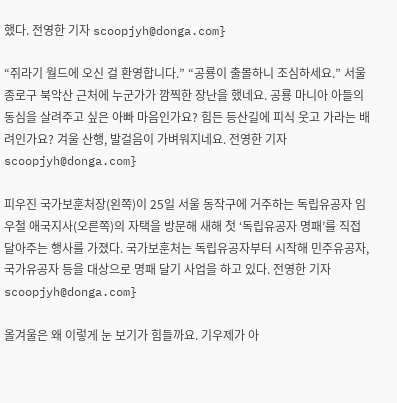했다. 전영한 기자 scoopjyh@donga.com}

“쥐라기 월드에 오신 걸 환영합니다.” “공룡이 출몰하니 조심하세요.” 서울 종로구 북악산 근처에 누군가가 깜찍한 장난을 했네요. 공룡 마니아 아들의 동심을 살려주고 싶은 아빠 마음인가요? 힘든 등산길에 피식 웃고 가라는 배려인가요? 겨울 산행, 발걸음이 가벼워지네요. 전영한 기자 scoopjyh@donga.com}

피우진 국가보훈처장(왼쪽)이 25일 서울 동작구에 거주하는 독립유공자 임우철 애국지사(오른쪽)의 자택을 방문해 새해 첫 ‘독립유공자 명패’를 직접 달아주는 행사를 가졌다. 국가보훈처는 독립유공자부터 시작해 민주유공자, 국가유공자 등을 대상으로 명패 달기 사업을 하고 있다. 전영한 기자 scoopjyh@donga.com}

올겨울은 왜 이렇게 눈 보기가 힘들까요. 기우제가 아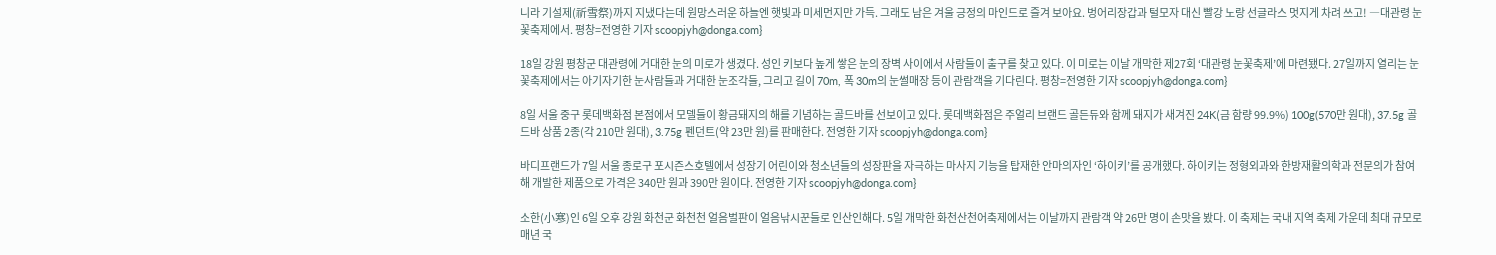니라 기설제(祈雪祭)까지 지냈다는데 원망스러운 하늘엔 햇빛과 미세먼지만 가득. 그래도 남은 겨울 긍정의 마인드로 즐겨 보아요. 벙어리장갑과 털모자 대신 빨강 노랑 선글라스 멋지게 차려 쓰고! ―대관령 눈꽃축제에서. 평창=전영한 기자 scoopjyh@donga.com}

18일 강원 평창군 대관령에 거대한 눈의 미로가 생겼다. 성인 키보다 높게 쌓은 눈의 장벽 사이에서 사람들이 출구를 찾고 있다. 이 미로는 이날 개막한 제27회 ‘대관령 눈꽃축제’에 마련됐다. 27일까지 열리는 눈꽃축제에서는 아기자기한 눈사람들과 거대한 눈조각들, 그리고 길이 70m, 폭 30m의 눈썰매장 등이 관람객을 기다린다. 평창=전영한 기자 scoopjyh@donga.com}

8일 서울 중구 롯데백화점 본점에서 모델들이 황금돼지의 해를 기념하는 골드바를 선보이고 있다. 롯데백화점은 주얼리 브랜드 골든듀와 함께 돼지가 새겨진 24K(금 함량 99.9%) 100g(570만 원대), 37.5g 골드바 상품 2종(각 210만 원대), 3.75g 펜던트(약 23만 원)를 판매한다. 전영한 기자 scoopjyh@donga.com}

바디프랜드가 7일 서울 종로구 포시즌스호텔에서 성장기 어린이와 청소년들의 성장판을 자극하는 마사지 기능을 탑재한 안마의자인 ‘하이키’를 공개했다. 하이키는 정형외과와 한방재활의학과 전문의가 참여해 개발한 제품으로 가격은 340만 원과 390만 원이다. 전영한 기자 scoopjyh@donga.com}

소한(小寒)인 6일 오후 강원 화천군 화천천 얼음벌판이 얼음낚시꾼들로 인산인해다. 5일 개막한 화천산천어축제에서는 이날까지 관람객 약 26만 명이 손맛을 봤다. 이 축제는 국내 지역 축제 가운데 최대 규모로 매년 국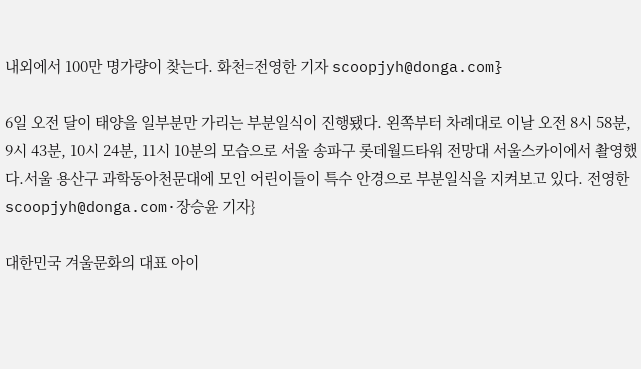내외에서 100만 명가량이 찾는다. 화천=전영한 기자 scoopjyh@donga.com}

6일 오전 달이 태양을 일부분만 가리는 부분일식이 진행됐다. 왼쪽부터 차례대로 이날 오전 8시 58분, 9시 43분, 10시 24분, 11시 10분의 모습으로 서울 송파구 롯데월드타워 전망대 서울스카이에서 촬영했다.서울 용산구 과학동아천문대에 모인 어린이들이 특수 안경으로 부분일식을 지켜보고 있다. 전영한 scoopjyh@donga.com·장승윤 기자}

대한민국 겨울문화의 대표 아이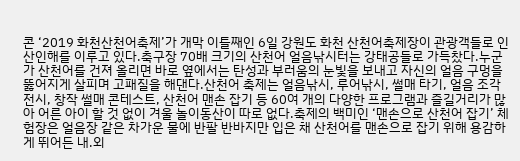콘 ‘2019 화천산천어축제’가 개막 이틀째인 6일 강원도 화천 산천어축제장이 관광객들로 인산인해를 이루고 있다.축구장 70배 크기의 산천어 얼음낚시터는 강태공들로 가득찼다.누군가 산천어를 건져 올리면 바로 옆에서는 탄성과 부러움의 눈빛을 보내고 자신의 얼음 구멍을 뚫어지게 살피며 고패질을 해댄다.산천어 축제는 얼음낚시, 루어낚시, 썰매 타기, 얼음 조각 전시, 창작 썰매 콘테스트, 산천어 맨손 잡기 등 60여 개의 다양한 프로그램과 즐길거리가 많아 어른 아이 할 것 없이 겨울 놀이동산이 따로 없다.축제의 백미인 ‘맨손으로 산천어 잡기’ 체험장은 얼음장 같은 차가운 물에 반팔 반바지만 입은 채 산천어를 맨손으로 잡기 위해 용감하게 뛰어든 내.외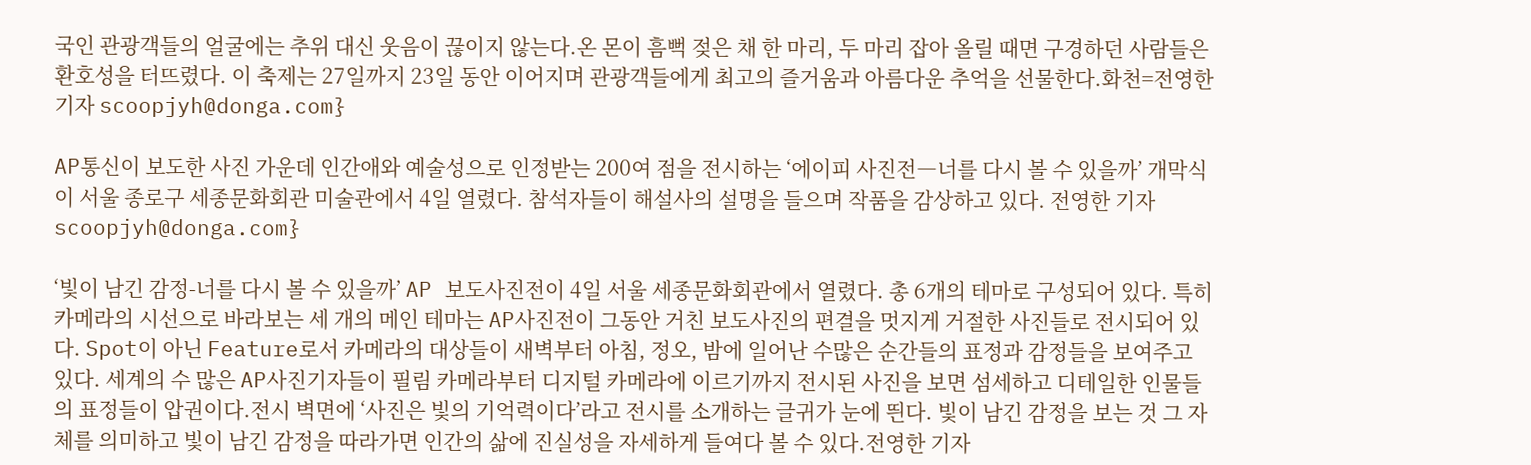국인 관광객들의 얼굴에는 추위 대신 웃음이 끊이지 않는다.온 몬이 흠뻑 젖은 채 한 마리, 두 마리 잡아 올릴 때면 구경하던 사람들은 환호성을 터뜨렸다. 이 축제는 27일까지 23일 동안 이어지며 관광객들에게 최고의 즐거움과 아름다운 추억을 선물한다.화천=전영한 기자 scoopjyh@donga.com}

AP통신이 보도한 사진 가운데 인간애와 예술성으로 인정받는 200여 점을 전시하는 ‘에이피 사진전―너를 다시 볼 수 있을까’ 개막식이 서울 종로구 세종문화회관 미술관에서 4일 열렸다. 참석자들이 해설사의 설명을 들으며 작품을 감상하고 있다. 전영한 기자 scoopjyh@donga.com}

‘빛이 남긴 감정-너를 다시 볼 수 있을까’ AP 보도사진전이 4일 서울 세종문화회관에서 열렸다. 총 6개의 테마로 구성되어 있다. 특히 카메라의 시선으로 바라보는 세 개의 메인 테마는 AP사진전이 그동안 거친 보도사진의 편결을 멋지게 거절한 사진들로 전시되어 있다. Spot이 아닌 Feature로서 카메라의 대상들이 새벽부터 아침, 정오, 밤에 일어난 수많은 순간들의 표정과 감정들을 보여주고 있다. 세계의 수 많은 AP사진기자들이 필림 카메라부터 디지털 카메라에 이르기까지 전시된 사진을 보면 섬세하고 디테일한 인물들의 표정들이 압권이다.전시 벽면에 ‘사진은 빛의 기억력이다’라고 전시를 소개하는 글귀가 눈에 띈다. 빛이 남긴 감정을 보는 것 그 자체를 의미하고 빛이 남긴 감정을 따라가면 인간의 삶에 진실성을 자세하게 들여다 볼 수 있다.전영한 기자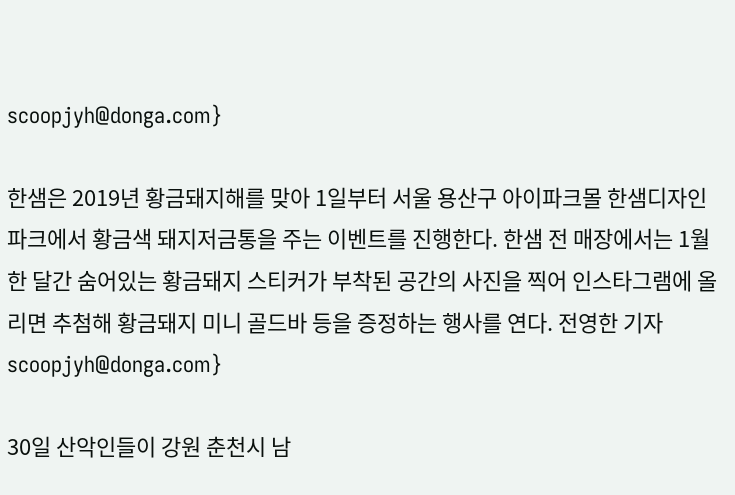scoopjyh@donga.com}

한샘은 2019년 황금돼지해를 맞아 1일부터 서울 용산구 아이파크몰 한샘디자인파크에서 황금색 돼지저금통을 주는 이벤트를 진행한다. 한샘 전 매장에서는 1월 한 달간 숨어있는 황금돼지 스티커가 부착된 공간의 사진을 찍어 인스타그램에 올리면 추첨해 황금돼지 미니 골드바 등을 증정하는 행사를 연다. 전영한 기자 scoopjyh@donga.com}

30일 산악인들이 강원 춘천시 남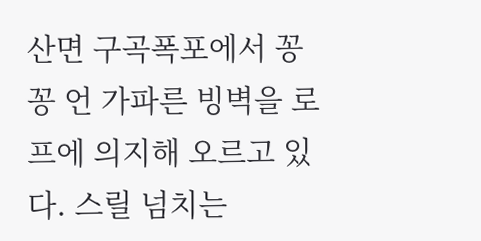산면 구곡폭포에서 꽁꽁 언 가파른 빙벽을 로프에 의지해 오르고 있다. 스릴 넘치는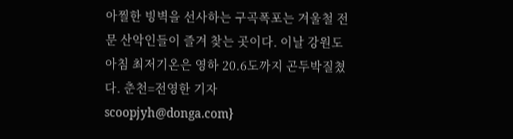아찔한 빙벽을 선사하는 구곡폭포는 겨울철 전문 산악인들이 즐겨 찾는 곳이다. 이날 강원도 아침 최저기온은 영하 20.6도까지 곤두박질쳤다. 춘천=전영한 기자 scoopjyh@donga.com}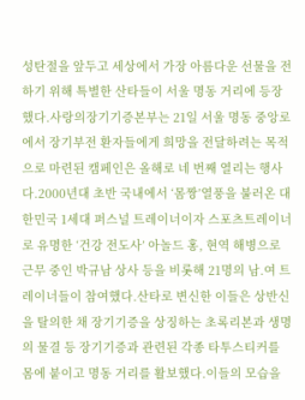성탄절을 앞두고 세상에서 가장 아름다운 선물을 전하기 위해 특별한 산타들이 서울 명동 거리에 등장했다.사랑의장기기증본부는 21일 서울 명동 중앙로에서 장기부전 환자들에게 희망을 전달하려는 목적으로 마련된 캠페인은 올해로 네 번째 열리는 행사다.2000년대 초반 국내에서 ‘몸짱’열풍을 불러온 대한민국 1세대 퍼스널 트레이너이자 스포츠트레이너로 유명한 ‘건강 전도사’ 아놀드 홍, 현역 해병으로 근무 중인 박규남 상사 등을 비롯해 21명의 남.여 트레이너들이 참여했다.산타로 변신한 이들은 상반신을 탈의한 채 장기기증을 상징하는 초록리본과 생명의 물결 등 장기기증과 관련된 각종 타투스티커를 몸에 붙이고 명동 거리를 활보했다.이들의 모습을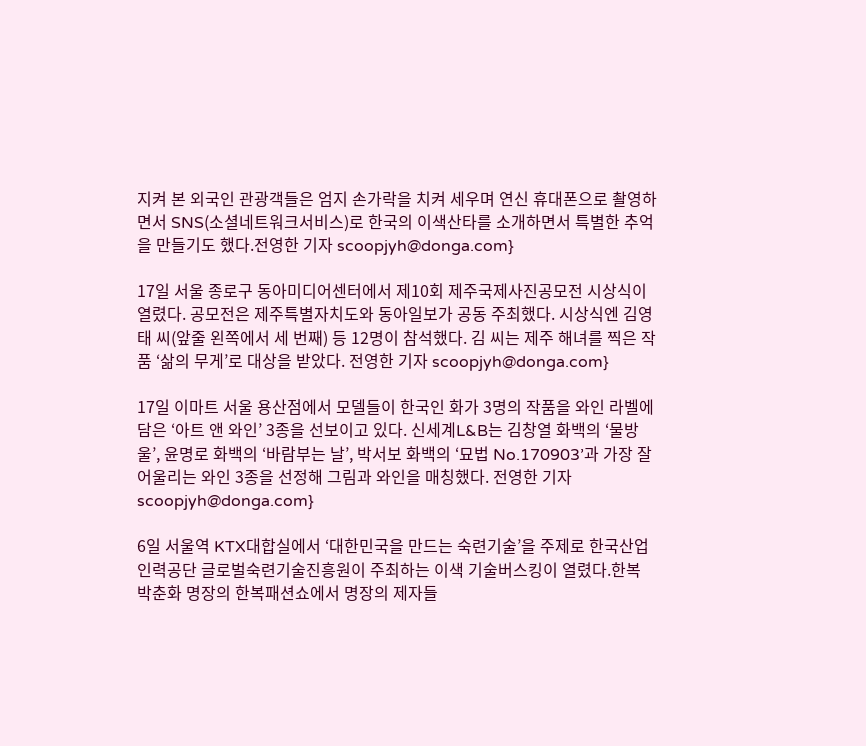지켜 본 외국인 관광객들은 엄지 손가락을 치켜 세우며 연신 휴대폰으로 촬영하면서 SNS(소셜네트워크서비스)로 한국의 이색산타를 소개하면서 특별한 추억을 만들기도 했다.전영한 기자 scoopjyh@donga.com}

17일 서울 종로구 동아미디어센터에서 제10회 제주국제사진공모전 시상식이 열렸다. 공모전은 제주특별자치도와 동아일보가 공동 주최했다. 시상식엔 김영태 씨(앞줄 왼쪽에서 세 번째) 등 12명이 참석했다. 김 씨는 제주 해녀를 찍은 작품 ‘삶의 무게’로 대상을 받았다. 전영한 기자 scoopjyh@donga.com}

17일 이마트 서울 용산점에서 모델들이 한국인 화가 3명의 작품을 와인 라벨에 담은 ‘아트 앤 와인’ 3종을 선보이고 있다. 신세계L&B는 김창열 화백의 ‘물방울’, 윤명로 화백의 ‘바람부는 날’, 박서보 화백의 ‘묘법 No.170903’과 가장 잘 어울리는 와인 3종을 선정해 그림과 와인을 매칭했다. 전영한 기자 scoopjyh@donga.com}

6일 서울역 KTX대합실에서 ‘대한민국을 만드는 숙련기술’을 주제로 한국산업인력공단 글로벌숙련기술진흥원이 주최하는 이색 기술버스킹이 열렸다.한복 박춘화 명장의 한복패션쇼에서 명장의 제자들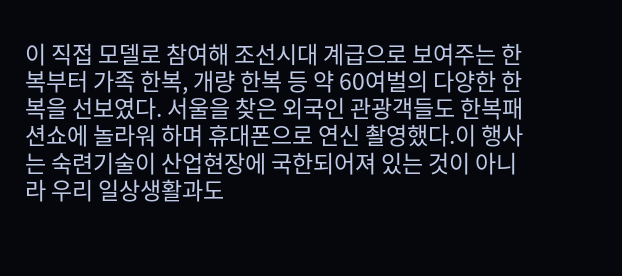이 직접 모델로 참여해 조선시대 계급으로 보여주는 한복부터 가족 한복, 개량 한복 등 약 60여벌의 다양한 한복을 선보였다. 서울을 찾은 외국인 관광객들도 한복패션쇼에 놀라워 하며 휴대폰으로 연신 촬영했다.이 행사는 숙련기술이 산업현장에 국한되어져 있는 것이 아니라 우리 일상생활과도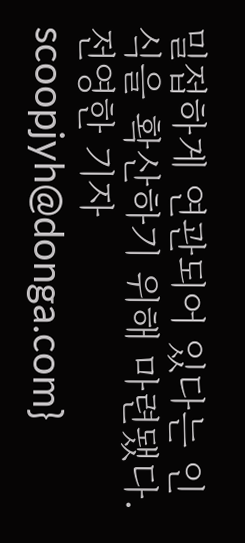밀접하게 연관되어 있다는 인식을 확산하기 위해 마련됐다.전영한 기자 scoopjyh@donga.com}